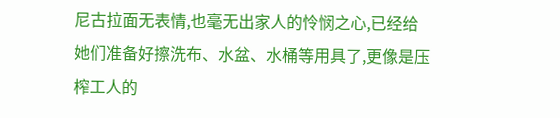尼古拉面无表情,也毫无出家人的怜悯之心,已经给她们准备好擦洗布、水盆、水桶等用具了,更像是压榨工人的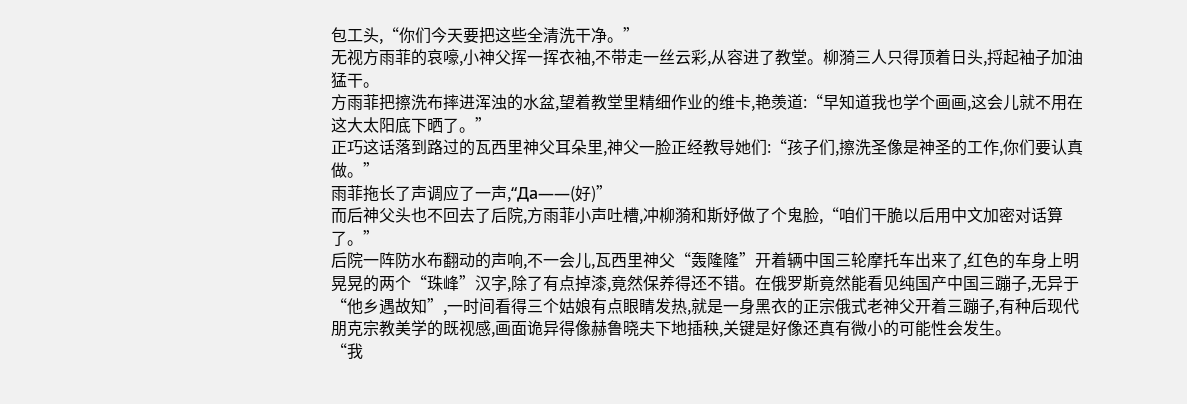包工头,“你们今天要把这些全清洗干净。”
无视方雨菲的哀嚎,小神父挥一挥衣袖,不带走一丝云彩,从容进了教堂。柳漪三人只得顶着日头,捋起袖子加油猛干。
方雨菲把擦洗布摔进浑浊的水盆,望着教堂里精细作业的维卡,艳羡道:“早知道我也学个画画,这会儿就不用在这大太阳底下晒了。”
正巧这话落到路过的瓦西里神父耳朵里,神父一脸正经教导她们:“孩子们,擦洗圣像是神圣的工作,你们要认真做。”
雨菲拖长了声调应了一声,“Да——(好)”
而后神父头也不回去了后院,方雨菲小声吐槽,冲柳漪和斯妤做了个鬼脸,“咱们干脆以后用中文加密对话算了。”
后院一阵防水布翻动的声响,不一会儿,瓦西里神父“轰隆隆”开着辆中国三轮摩托车出来了,红色的车身上明晃晃的两个“珠峰”汉字,除了有点掉漆,竟然保养得还不错。在俄罗斯竟然能看见纯国产中国三蹦子,无异于“他乡遇故知”,一时间看得三个姑娘有点眼睛发热,就是一身黑衣的正宗俄式老神父开着三蹦子,有种后现代朋克宗教美学的既视感,画面诡异得像赫鲁晓夫下地插秧,关键是好像还真有微小的可能性会发生。
“我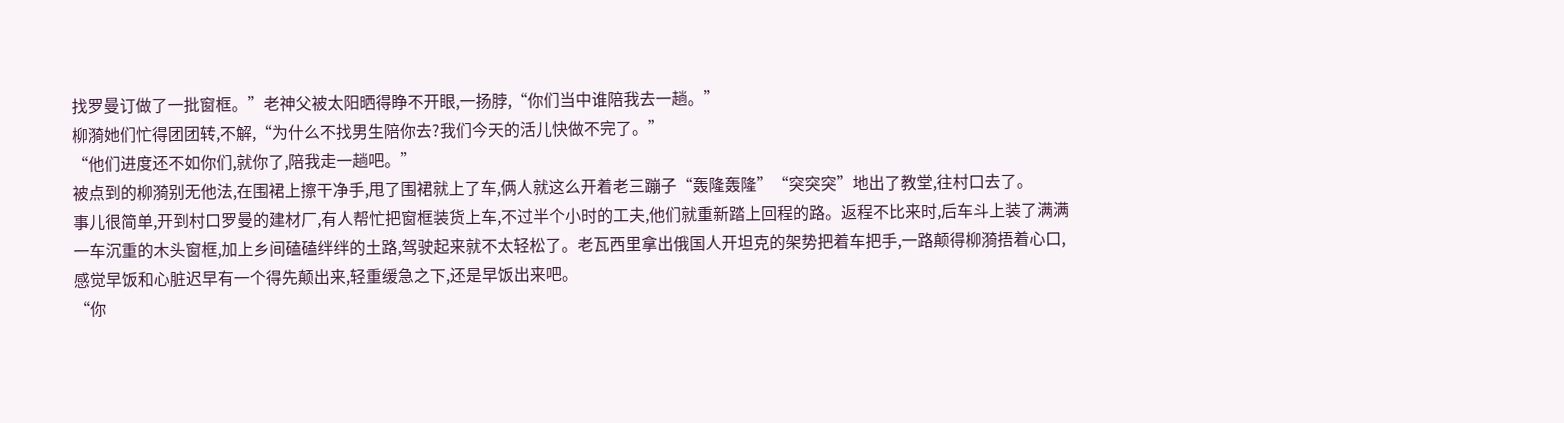找罗曼订做了一批窗框。”老神父被太阳晒得睁不开眼,一扬脖,“你们当中谁陪我去一趟。”
柳漪她们忙得团团转,不解,“为什么不找男生陪你去?我们今天的活儿快做不完了。”
“他们进度还不如你们,就你了,陪我走一趟吧。”
被点到的柳漪别无他法,在围裙上擦干净手,甩了围裙就上了车,俩人就这么开着老三蹦子“轰隆轰隆”“突突突”地出了教堂,往村口去了。
事儿很简单,开到村口罗曼的建材厂,有人帮忙把窗框装货上车,不过半个小时的工夫,他们就重新踏上回程的路。返程不比来时,后车斗上装了满满一车沉重的木头窗框,加上乡间磕磕绊绊的土路,驾驶起来就不太轻松了。老瓦西里拿出俄国人开坦克的架势把着车把手,一路颠得柳漪捂着心口,感觉早饭和心脏迟早有一个得先颠出来,轻重缓急之下,还是早饭出来吧。
“你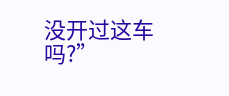没开过这车吗?”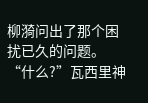柳漪问出了那个困扰已久的问题。
“什么?”瓦西里神